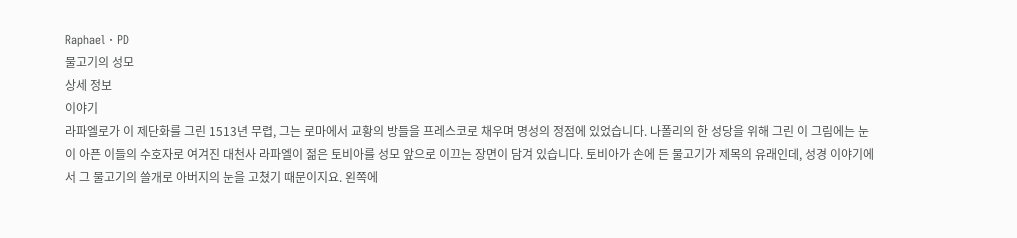Raphael · PD
물고기의 성모
상세 정보
이야기
라파엘로가 이 제단화를 그린 1513년 무렵, 그는 로마에서 교황의 방들을 프레스코로 채우며 명성의 정점에 있었습니다. 나폴리의 한 성당을 위해 그린 이 그림에는 눈이 아픈 이들의 수호자로 여겨진 대천사 라파엘이 젊은 토비아를 성모 앞으로 이끄는 장면이 담겨 있습니다. 토비아가 손에 든 물고기가 제목의 유래인데, 성경 이야기에서 그 물고기의 쓸개로 아버지의 눈을 고쳤기 때문이지요. 왼쪽에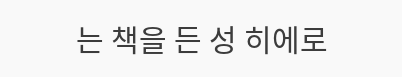는 책을 든 성 히에로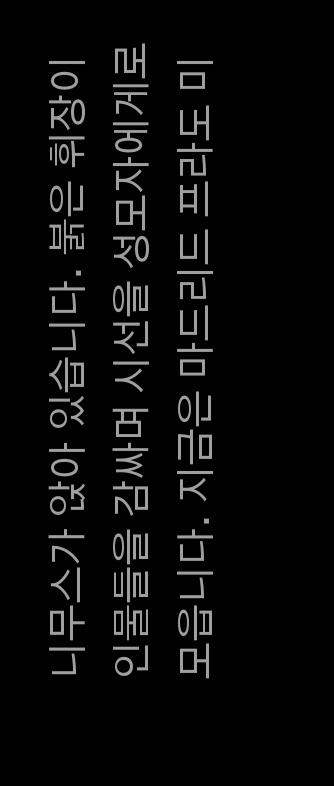니무스가 앉아 있습니다. 붉은 휘장이 인물들을 감싸며 시선을 성모자에게로 모읍니다. 지금은 마드리드 프라도 미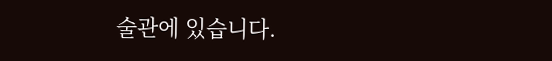술관에 있습니다.